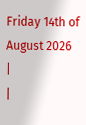Friday 14th of August 2026
|
|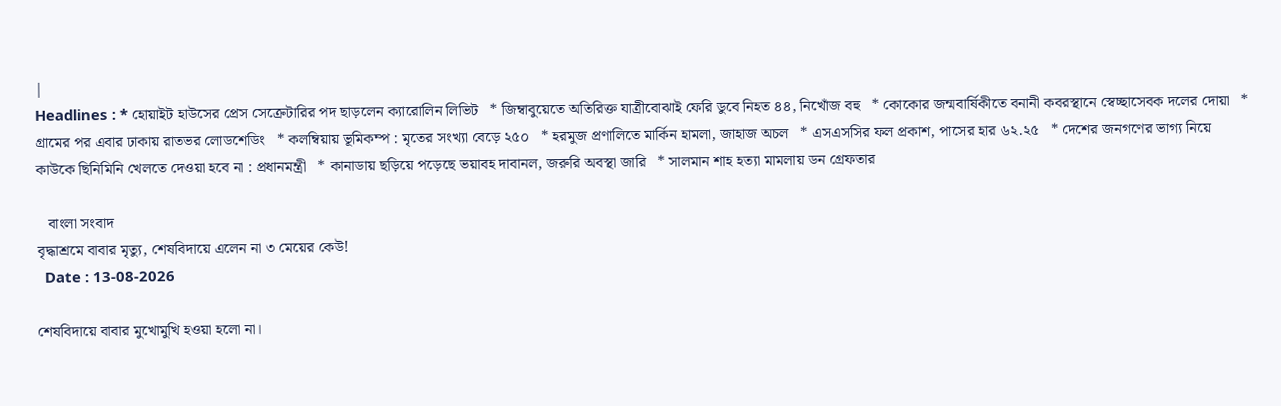|
Headlines : * হোয়াইট হাউসের প্রেস সেক্রেটারির পদ ছাড়লেন ক্যারোলিন লিভিট   * জিম্বাবুয়েতে অতিরিক্ত যাত্রীবোঝাই ফেরি ডুবে নিহত ৪৪, নিখোঁজ বহু   * কোকোর জন্মবার্ষিকীতে বনানী কবরস্থানে স্বেচ্ছাসেবক দলের দোয়া   * গ্রামের পর এবার ঢাকায় রাতভর লোডশেডিং   * কলম্বিয়ায় ভূমিকম্প : মৃতের সংখ্যা বেড়ে ২৫০   * হরমুজ প্রণালিতে মার্কিন হামলা, জাহাজ অচল   * এসএসসির ফল প্রকাশ, পাসের হার ৬২.২৫   * দেশের জনগণের ভাগ্য নিয়ে কাউকে ছিনিমিনি খেলতে দেওয়া হবে না : প্রধানমন্ত্রী   * কানাডায় ছড়িয়ে পড়েছে ভয়াবহ দাবানল, জরুরি অবস্থা জারি   * সালমান শাহ হত্যা মামলায় ডন গ্রেফতার

   বাংলা সংবাদ
বৃদ্ধাশ্রমে বাবার মৃত্যু, শেষবিদায়ে এলেন না ৩ মেয়ের কেউ!
  Date : 13-08-2026

শেষবিদায়ে বাবার মুখোমুখি হওয়া হলো না।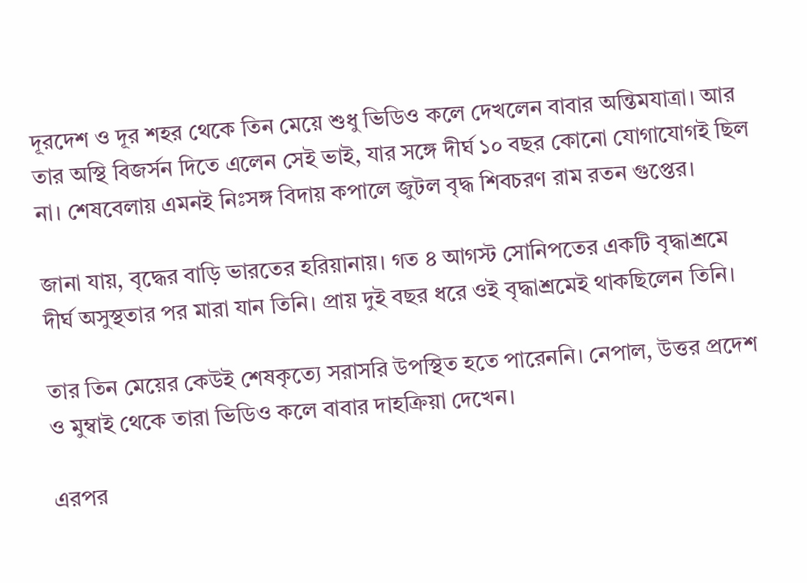দূরদেশ ও দূর শহর থেকে তিন মেয়ে শুধু ভিডিও কলে দেখলেন বাবার অন্তিমযাত্রা। আর তার অস্থি বিজর্সন দিতে এলেন সেই ভাই, যার সঙ্গে দীর্ঘ ১০ বছর কোনো যোগাযোগই ছিল না। শেষবেলায় এমনই নিঃসঙ্গ বিদায় কপালে জুটল বৃদ্ধ শিবচরণ রাম রতন গুপ্তের।

জানা যায়, বৃদ্ধের বাড়ি ভারতের হরিয়ানায়। গত ৪ আগস্ট সোনিপতের একটি বৃদ্ধাশ্রমে দীর্ঘ অসুস্থতার পর মারা যান তিনি। প্রায় দুই বছর ধরে ওই বৃদ্ধাশ্রমেই থাকছিলেন তিনি।

তার তিন মেয়ের কেউই শেষকৃত্যে সরাসরি উপস্থিত হতে পারেননি। নেপাল, উত্তর প্রদেশ ও মুম্বাই থেকে তারা ভিডিও কলে বাবার দাহক্রিয়া দেখেন।

এরপর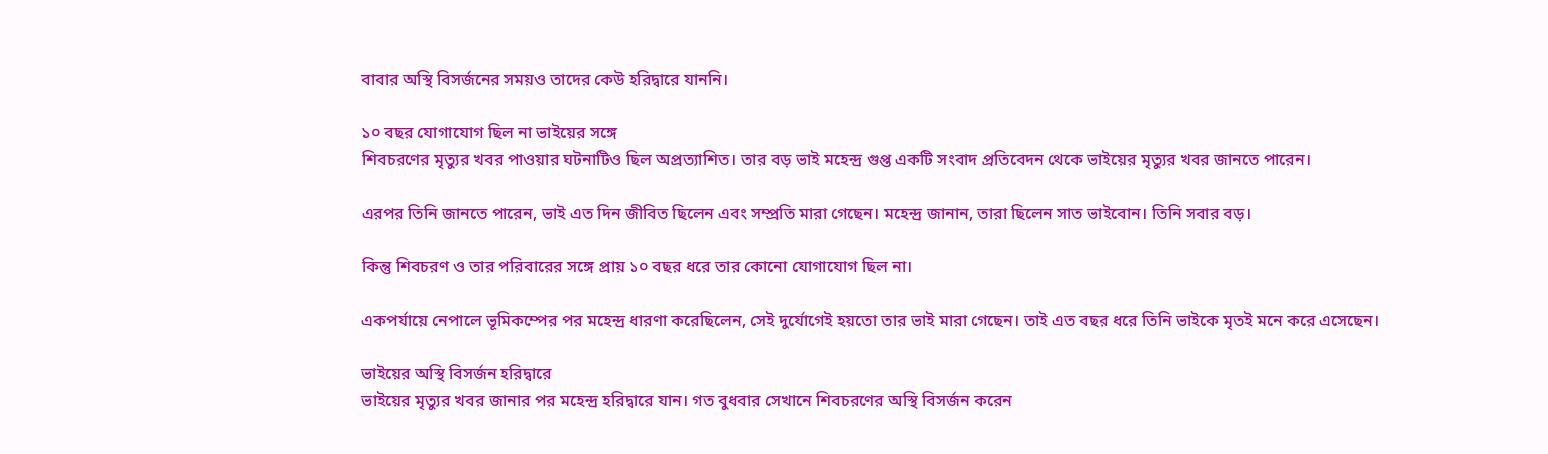বাবার অস্থি বিসর্জনের সময়ও তাদের কেউ হরিদ্বারে যাননি।

১০ বছর যোগাযোগ ছিল না ভাইয়ের সঙ্গে
শিবচরণের মৃত্যুর খবর পাওয়ার ঘটনাটিও ছিল অপ্রত্যাশিত। তার বড় ভাই মহেন্দ্র গুপ্ত একটি সংবাদ প্রতিবেদন থেকে ভাইয়ের মৃত্যুর খবর জানতে পারেন।

এরপর তিনি জানতে পারেন, ভাই এত দিন জীবিত ছিলেন এবং সম্প্রতি মারা গেছেন। মহেন্দ্র জানান, তারা ছিলেন সাত ভাইবোন। তিনি সবার বড়।

কিন্তু শিবচরণ ও তার পরিবারের সঙ্গে প্রায় ১০ বছর ধরে তার কোনো যোগাযোগ ছিল না।

একপর্যায়ে নেপালে ভূমিকম্পের পর মহেন্দ্র ধারণা করেছিলেন, সেই দুর্যোগেই হয়তো তার ভাই মারা গেছেন। তাই এত বছর ধরে তিনি ভাইকে মৃতই মনে করে এসেছেন।

ভাইয়ের অস্থি বিসর্জন হরিদ্বারে
ভাইয়ের মৃত্যুর খবর জানার পর মহেন্দ্র হরিদ্বারে যান। গত বুধবার সেখানে শিবচরণের অস্থি বিসর্জন করেন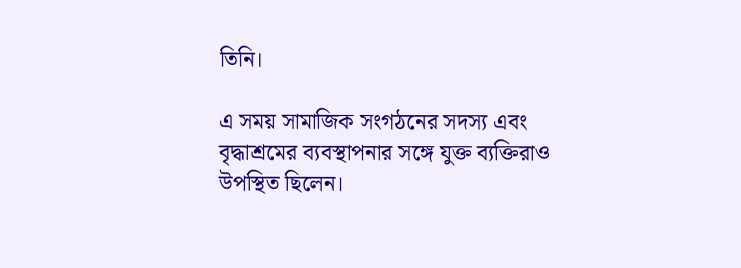তিনি।

এ সময় সামাজিক সংগঠনের সদস্য এবং বৃদ্ধাশ্রমের ব্যবস্থাপনার সঙ্গে যুক্ত ব্যক্তিরাও উপস্থিত ছিলেন।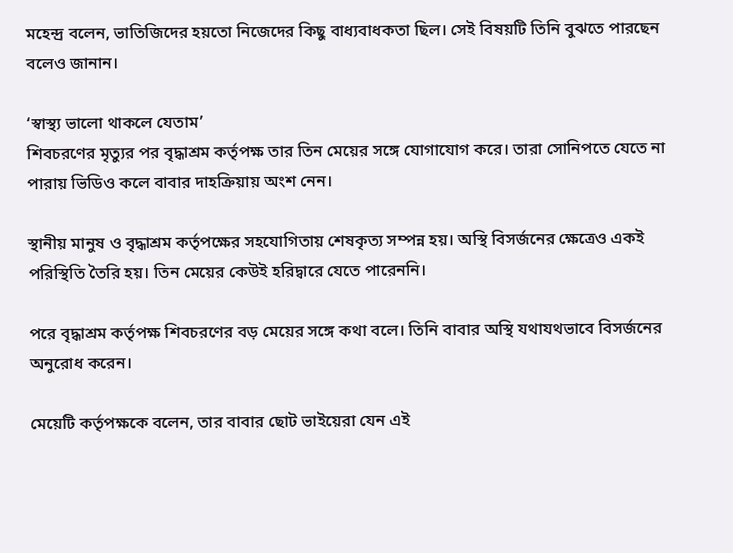মহেন্দ্র বলেন, ভাতিজিদের হয়তো নিজেদের কিছু বাধ্যবাধকতা ছিল। সেই বিষয়টি তিনি বুঝতে পারছেন বলেও জানান।

‘স্বাস্থ্য ভালো থাকলে যেতাম’
শিবচরণের মৃত্যুর পর বৃদ্ধাশ্রম কর্তৃপক্ষ তার তিন মেয়ের সঙ্গে যোগাযোগ করে। তারা সোনিপতে যেতে না পারায় ভিডিও কলে বাবার দাহক্রিয়ায় অংশ নেন।

স্থানীয় মানুষ ও বৃদ্ধাশ্রম কর্তৃপক্ষের সহযোগিতায় শেষকৃত্য সম্পন্ন হয়। অস্থি বিসর্জনের ক্ষেত্রেও একই পরিস্থিতি তৈরি হয়। তিন মেয়ের কেউই হরিদ্বারে যেতে পারেননি।

পরে বৃদ্ধাশ্রম কর্তৃপক্ষ শিবচরণের বড় মেয়ের সঙ্গে কথা বলে। তিনি বাবার অস্থি যথাযথভাবে বিসর্জনের অনুরোধ করেন।

মেয়েটি কর্তৃপক্ষকে বলেন, তার বাবার ছোট ভাইয়েরা যেন এই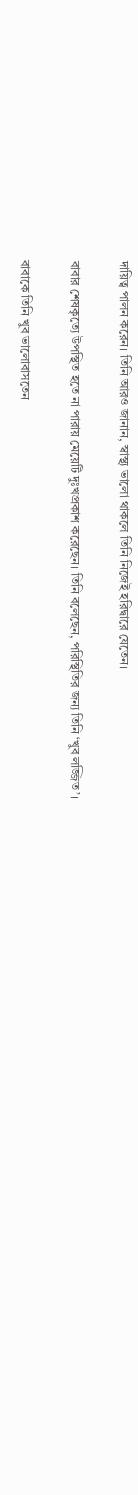দায়িত্ব পালন করেন। তিনি আরও জানান, স্বাস্থ্য ভালো থাকলে তিনি নিজেই হরিদ্বারে যেতেন।

বাবার শেষকৃত্যে উপস্থিত হতে না পারায় মেয়েটি দুঃখপ্রকাশ করেছেন। তিনি বলেছেন, পরিস্থিতির জন্য তিনি ‘খুব লজ্জিত’।

বাবাকে তিনি খুব ভালোবাসতেন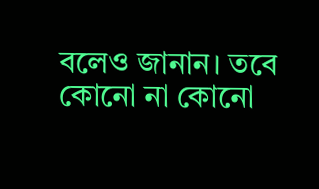বলেও জানান। তবে কোনো না কোনো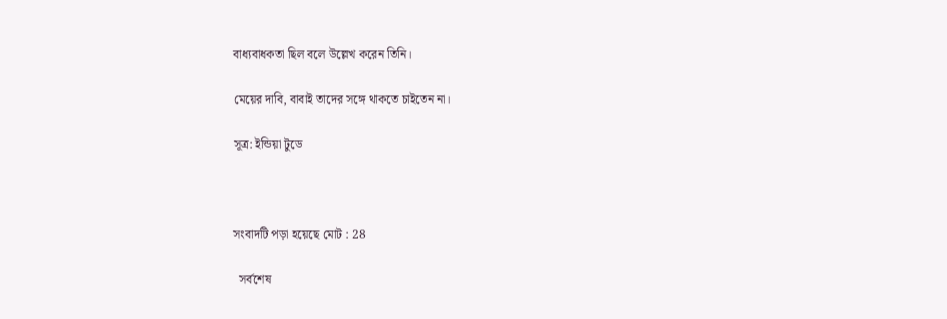বাধ্যবাধকতা ছিল বলে উল্লেখ করেন তিনি।

মেয়ের দাবি, বাবাই তাদের সঙ্গে থাকতে চাইতেন না।

সূত্র: ইন্ডিয়া টুডে



সংবাদটি পড়া হয়েছে মোট : 28

  সর্বশেষ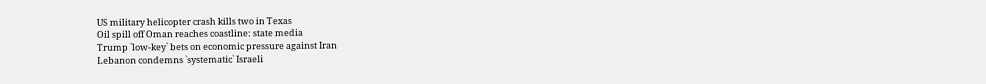US military helicopter crash kills two in Texas
Oil spill off Oman reaches coastline: state media
Trump `low-key` bets on economic pressure against Iran
Lebanon condemns `systematic` Israeli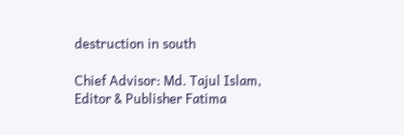destruction in south

Chief Advisor: Md. Tajul Islam,
Editor & Publisher Fatima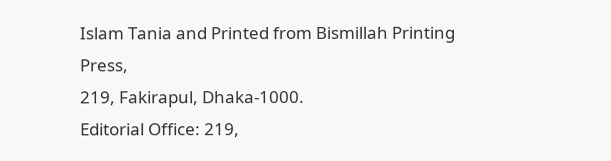Islam Tania and Printed from Bismillah Printing Press,
219, Fakirapul, Dhaka-1000.
Editorial Office: 219,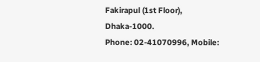Fakirapul (1st Floor), Dhaka-1000.
Phone: 02-41070996, Mobile: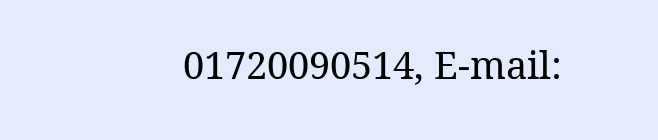01720090514, E-mail: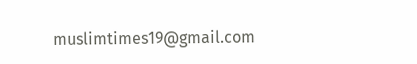muslimtimes19@gmail.com